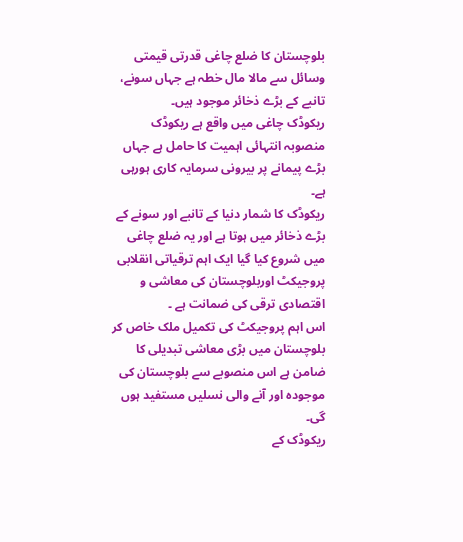بلوچستان کا ضلع چاغی قدرتی قیمتی وسائل سے مالا مال خطہ ہے جہاں سونے، تانبے کے بڑے ذخائر موجود ہیں۔
ریکوڈک چاغی میں واقع ہے ریکوڈک منصوبہ انتہائی اہمیت کا حامل ہے جہاں بڑے پیمانے پر بیرونی سرمایہ کاری ہورہی ہے۔
ریکوڈک کا شمار دنیا کے تانبے اور سونے کے بڑے ذخائر میں ہوتا ہے اور یہ ضلع چاغی میں شروع کیا گیا ایک اہم ترقیاتی انقلابی پروجیکٹ اوربلوچستان کی معاشی و اقتصادی ترقی کی ضمانت ہے ۔
اس اہم پروجیکٹ کی تکمیل ملک خاص کر بلوچستان میں بڑی معاشی تبدیلی کا ضامن ہے اس منصوبے سے بلوچستان کی موجودہ اور آنے والی نسلیں مستفید ہوں گی۔
ریکوڈک کے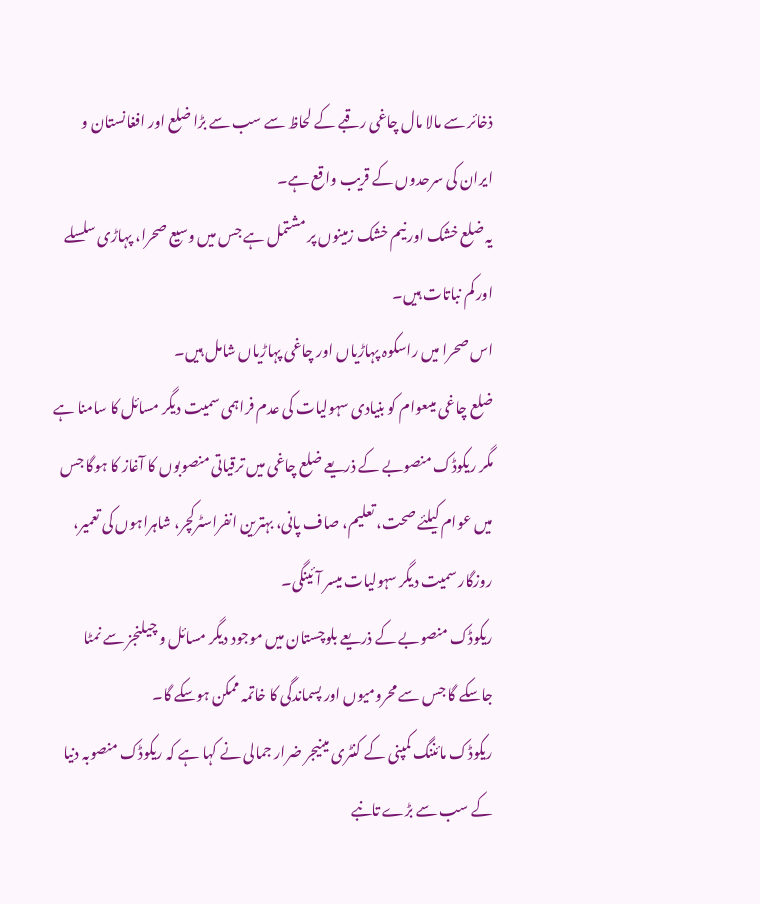ذخائر سے مالا مال چاغی رقبے کے لحاظ سے سب سے بڑا ضلع اور افغانستان و ایران کی سرحدوں کے قریب واقع ہے۔
یہ ضلع خشک اور نیم خشک زمینوں پر مشتمل ہے جس میں وسیع صحرا، پہاڑی سلسلے اور کم نباتات ہیں۔
اس صحرا میں راسکوہ پہاڑیاں اور چاغی پہاڑیاں شامل ہیں۔
ضلع چاغی میںعوام کو بنیادی سہولیات کی عدم فراہمی سمیت دیگر مسائل کا سامنا ہے مگر ریکوڈک منصوبے کے ذریعے ضلع چاغی میں ترقیاتی منصوبوں کا آغاز کا ہوگا جس میں عوام کیلئے صحت، تعلیم، صاف پانی، بہترین انفراسٹرکچر، شاہراہوں کی تعمیر، روزگار سمیت دیگر سہولیات میسر آئینگی۔
ریکوڈک منصوبے کے ذریعے بلوچستان میں موجود دیگر مسائل و چیلنجز سے نمٹا جاسکے گا جس سے محرومیوں اور پسماندگی کا خاتمہ ممکن ہوسکے گا۔
ریکوڈک مائننگ کمپنی کے کنٹری مینیجر ضرار جمالی نے کہا ہے کہ ریکوڈک منصوبہ دنیا کے سب سے بڑے تانبے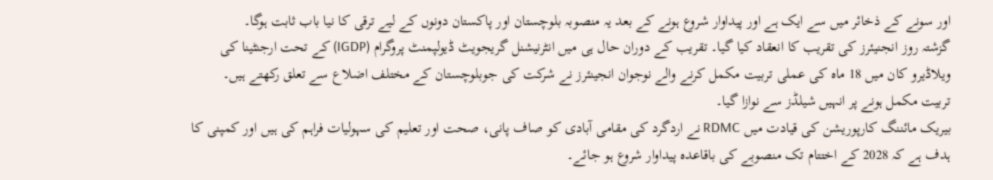اور سونے کے ذخائر میں سے ایک ہے اور پیداوار شروع ہونے کے بعد یہ منصوبہ بلوچستان اور پاکستان دونوں کے لیے ترقی کا نیا باب ثابت ہوگا۔
گزشتہ روز انجنیئرز کی تقریب کا انعقاد کیا گیا۔ تقریب کے دوران حال ہی میں انٹرنیشنل گریجویٹ ڈیولپمنٹ پروگرام (IGDP) کے تحت ارجنٹینا کی ویلاڈیرو کان میں 18 ماہ کی عملی تربیت مکمل کرنے والے نوجوان انجینئرز نے شرکت کی جوبلوچستان کے مختلف اضلاع سے تعلق رکھتے ہیں۔
تربیت مکمل ہونے پر انہیں شیلڈز سے نوازا گیا۔
بیریک مائننگ کارپوریشن کی قیادت میں RDMC نے اردگرد کی مقامی آبادی کو صاف پانی، صحت اور تعلیم کی سہولیات فراہم کی ہیں اور کمپنی کا ہدف ہے کہ 2028 کے اختتام تک منصوبے کی باقاعدہ پیداوار شروع ہو جائے۔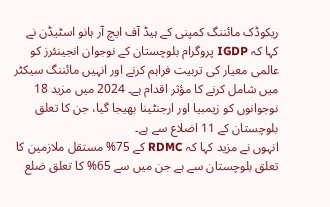ریکوڈک مائننگ کمپنی کے ہیڈ آف ایچ آر ہانو اسٹیڈن نے کہا کہ IGDP پروگرام بلوچستان کے نوجوان انجینئرز کو عالمی معیار کی تربیت فراہم کرنے اور انہیں مائننگ سیکٹر میں شامل کرنے کا مؤثر اقدام ہے۔ 2024 میں مزید 18 نوجوانوں کو زیمبیا اور ارجنٹینا بھیجا گیا، جن کا تعلق بلوچستان کے 11 اضلاع سے ہے۔
انہوں نے مزید کہا کہ RDMC کے 75% مستقل ملازمین کا تعلق بلوچستان سے ہے جن میں سے 65% کا تعلق ضلع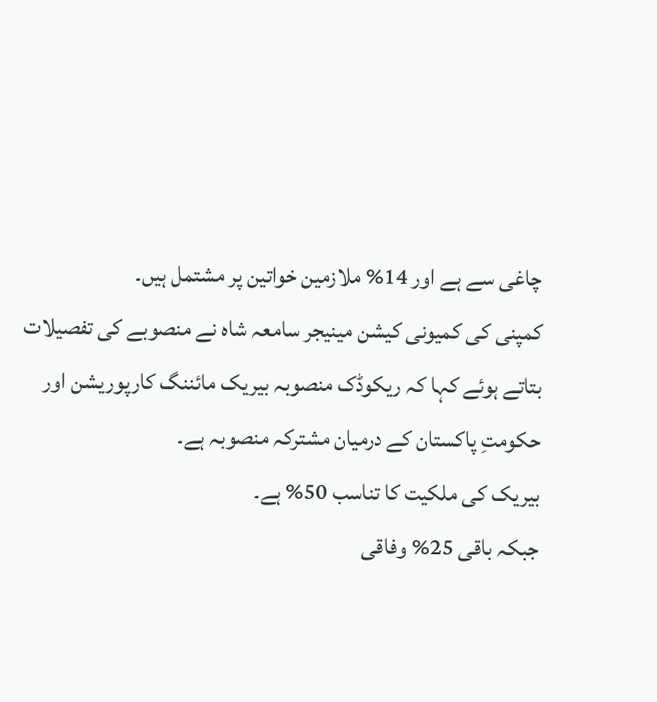چاغی سے ہے اور 14% ملازمین خواتین پر مشتمل ہیں۔
کمپنی کی کمیونی کیشن مینیجر سامعہ شاہ نے منصوبے کی تفصیلات بتاتے ہوئے کہا کہ ریکوڈک منصوبہ بیریک مائننگ کارپوریشن اور حکومتِ پاکستان کے درمیان مشترکہ منصوبہ ہے۔
بیریک کی ملکیت کا تناسب 50% ہے۔
جبکہ باقی 25% وفاقی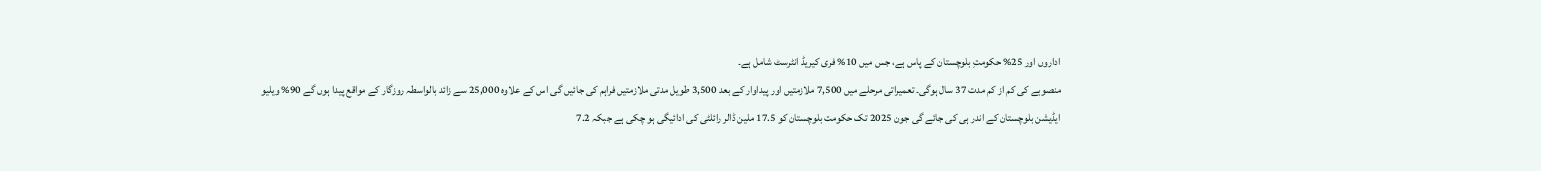اداروں اور 25% حکومتِ بلوچستان کے پاس ہے، جس میں 10% فری کیریڈ انٹرسٹ شامل ہے۔
منصوبے کی کم از کم مدت 37 سال ہوگی۔ تعمیراتی مرحلے میں 7,500 ملازمتیں اور پیداوار کے بعد 3,500 طویل مدتی ملازمتیں فراہم کی جائیں گی اس کے علاوہ 25,000 سے زائد بالواسطہ روزگار کے مواقع پیدا ہوں گے 90% ویلیو ایڈیشن بلوچستان کے اندر ہی کی جائے گی جون 2025 تک حکومت بلوچستان کو 17.5 ملین ڈالر رائلٹی کی ادائیگی ہو چکی ہے جبکہ 7.2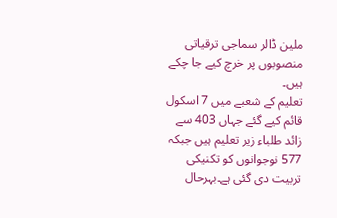ملین ڈالر سماجی ترقیاتی منصوبوں پر خرچ کیے جا چکے ہیں۔
تعلیم کے شعبے میں 7 اسکول قائم کیے گئے جہاں 403 سے زائد طلباء زیر تعلیم ہیں جبکہ 577 نوجوانوں کو تکنیکی تربیت دی گئی ہے۔بہرحال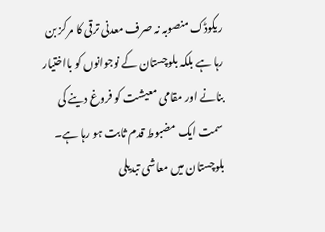ریکوڈک منصوبہ نہ صرف معدنی ترقی کا مرکز بن رہا ہے بلکہ بلوچستان کے نوجوانوں کو بااختیار بنانے اور مقامی معیشت کو فروغ دینے کی سمت ایک مضبوط قدم ثابت ہو رہا ہے۔
بلوچستان میں معاشی تبدیلی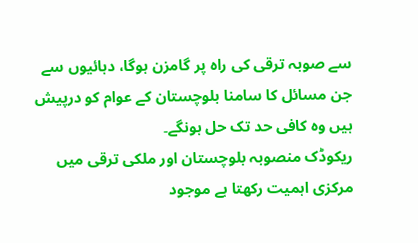سے صوبہ ترقی کی راہ پر گامزن ہوگا، دہائیوں سے جن مسائل کا سامنا بلوچستان کے عوام کو درپیش ہیں وہ کافی حد تک حل ہونگے۔
ریکوڈک منصوبہ بلوچستان اور ملکی ترقی میں مرکزی اہمیت رکھتا ہے موجود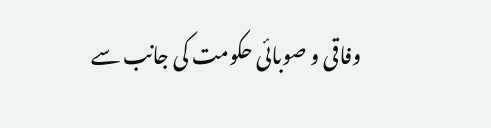وفاقی و صوبائی حکومت کی جانب سے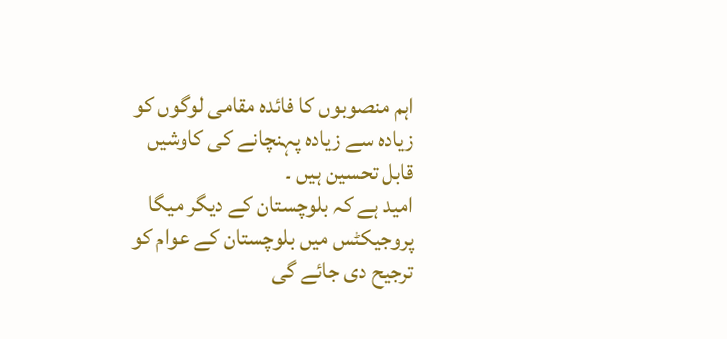اہم منصوبوں کا فائدہ مقامی لوگوں کو زیادہ سے زیادہ پہنچانے کی کاوشیں قابل تحسین ہیں ۔
امید ہے کہ بلوچستان کے دیگر میگا پروجیکٹس میں بلوچستان کے عوام کو ترجیح دی جائے گی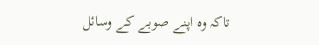تاکہ وہ اپنے صوبے کے وسائل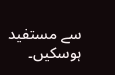سے مستفید ہوسکیں۔